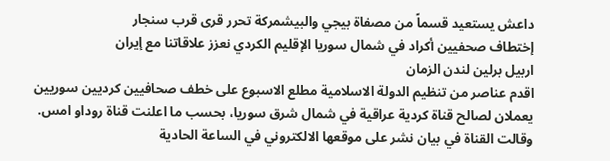داعش يستعيد قسماً من مصفاة بيجي والبيشمركة تحرر قرى قرب سنجار
إختطاف صحفيين أكراد في شمال سوريا الإقليم الكردي نعزز علاقاتنا مع إيران
اربيل برلين لندن الزمان
اقدم عناصر من تنظيم الدولة الاسلامية مطلع الاسبوع على خطف صحافيين كرديين سوريين يعملان لصالح قناة كردية عراقية في شمال شرق سوريا، بحسب ما اعلنت قناة روداو امس.
وقالت القناة في بيان نشر على موقعها الالكتروني في الساعة الحادية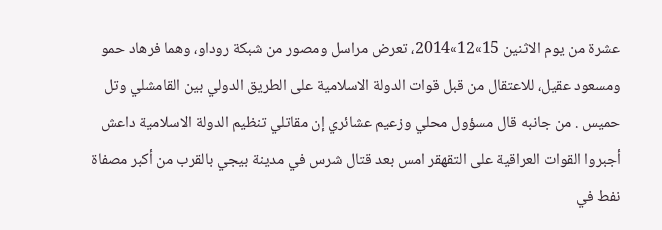عشرة من يوم الاثنين 15»12»2014، تعرض مراسل ومصور من شبكة روداو، وهما فرهاد حمو ومسعود عقيل، للاعتقال من قبل قوات الدولة الاسلامية على الطريق الدولي بين القامشلي وتل حميس . من جانبه قال مسؤول محلي وزعيم عشائري إن مقاتلي تنظيم الدولة الاسلامية داعش أجبروا القوات العراقية على التقهقر امس بعد قتال شرس في مدينة بيجي بالقرب من أكبر مصفاة نفط في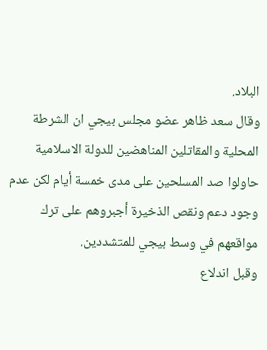البلاد.
وقال سعد ظاهر عضو مجلس بيجي ان الشرطة المحلية والمقاتلين المناهضين للدولة الاسلامية حاولوا صد المسلحين على مدى خمسة أيام لكن عدم وجود دعم ونقص الذخيرة أجبروهم على ترك مواقعهم في وسط بيجي للمتشددين.
وقبل اندلاع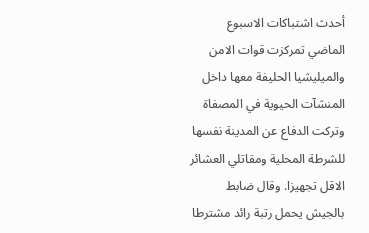أحدث اشتباكات الاسبوع الماضي تمركزت قوات الامن والميليشيا الحليفة معها داخل المنشآت الحيوية في المصفاة وتركت الدفاع عن المدينة نفسها للشرطة المحلية ومقاتلي العشائر الاقل تجهيزا. وقال ضابط بالجيش يحمل رتبة رائد مشترطا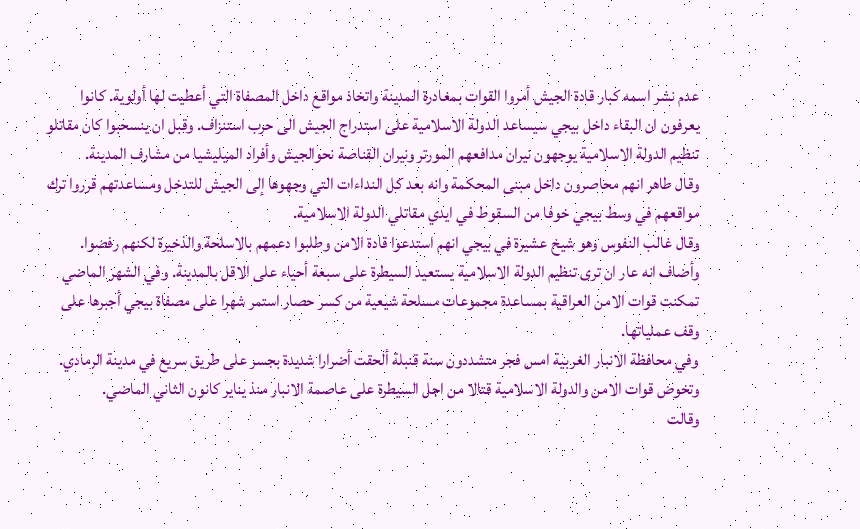عدم نشر اسمه كبار قادة الجيش أمروا القوات بمغادرة المدينة واتخاذ مواقع داخل المصفاة التي أعطيت لها أولوية. كانوا يعرفون ان البقاء داخل بيجي سيساعد الدولة الاسلامية على استدراج الجيش الى حرب استنزاف. وقبل ان ينسحبوا كان مقاتلو تنظيم الدولة الاسلامية يوجهون نيران مدافعهم المورتر ونيران القناصة نحوالجيش وأفراد الميليشيا من مشارف المدينة.
وقال طاهر انهم محاصرون داخل مبنى المحكمة وانه بعد كل النداءات التي وجهوها إلى الجيش للتدخل ومساعدتهم قرروا ترك مواقعهم في وسط بيجي خوفا من السقوط في ايدي مقاتلي الدولة الاسلامية.
وقال غالب النفوس وهو شيخ عشيرة في بيجي انهم استدعوا قادة الامن وطلبوا دعمهم بالاسلحة والذخيرة لكنهم رفضوا. وأضاف انه عار ان ترى تنظيم الدولة الاسلامية يستعيد السيطرة على سبعة أحياء على الاقل بالمدينة. وفي الشهر الماضي تمكنت قوات الامن العراقية بمساعدة مجموعات مسلحة شيعية من كسر حصار استمر شهرا على مصفاة بيجي أجبرها على وقف عملياتها.
وفي محافظة الانبار الغربية امس فجر متشددون سنة قنبلة ألحقت أضرارا شديدة بجسر على طريق سريع في مدينة الرمادي. وتخوض قوات الامن والدولة الاسلامية قتالا من اجل السيطرة على عاصمة الانبار منذ يناير كانون الثاني الماضي.
وقالت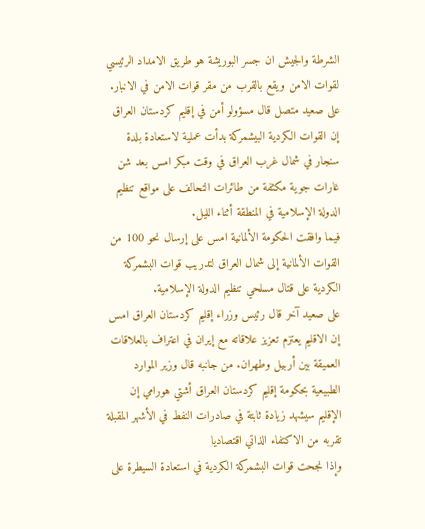الشرطة والجيش ان جسر البوريشة هو طريق الامداد الرئيسي لقوات الامن ويقع بالقرب من مقر قوات الامن في الانبار. على صعيد متصل قال مسؤولو أمن في إقليم كردستان العراق إن القوات الكردية البيشمركة بدأت عملية لاستعادة بلدة سنجار في شمال غرب العراق في وقت مبكر امس بعد شن غارات جوية مكثفة من طائرات التحالف على مواقع تنظيم الدولة الإسلامية في المنطقة أثناء الليل.
فيما وافقت الحكومة الألمانية امس على إرسال نحو 100 من القوات الألمانية إلى شمال العراق لتدريب قوات البشمركة الكردية على قتال مسلحي تنظيم الدولة الإسلامية.
على صعيد آخر قال رئيس وزراء إقليم كردستان العراق امس إن الاقليم يعتزم تعزيز علاقاته مع إيران في اعتراف بالعلاقات العميقة بين أربيل وطهران. من جانبه قال وزير الموارد الطبيعية بحكومة إقليم كردستان العراق أشتي هورامي إن الإقليم سيشهد زيادة ثابتة في صادرات النفط في الأشهر المقبلة تقربه من الاكتفاء الذاتي اقتصاديا
وإذا نجحت قوات البشمركة الكردية في استعادة السيطرة على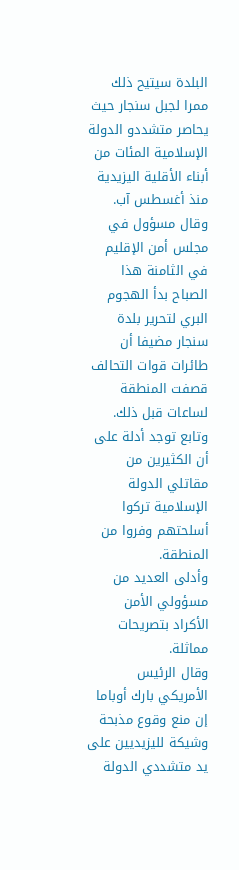البلدة سيتيح ذلك ممرا لجبل سنجار حيث يحاصر متشددو الدولة الإسلامية المئات من أبناء الأقلية اليزيدية منذ أغسطس آب.
وقال مسؤول في مجلس أمن الإقليم في الثامنة هذا الصباح بدأ الهجوم البري لتحرير بلدة سنجار مضيفا أن طائرات قوات التحالف قصفت المنطقة لساعات قبل ذلك.
وتابع توجد أدلة على أن الكثيرين من مقاتلي الدولة الإسلامية تركوا أسلحتهم وفروا من المنطقة.
وأدلى العديد من مسؤولي الأمن الأكراد بتصريحات مماثلة.
وقال الرئيس الأمريكي بارك أوباما إن منع وقوع مذبحة وشيكة لليزيديين على يد متشددي الدولة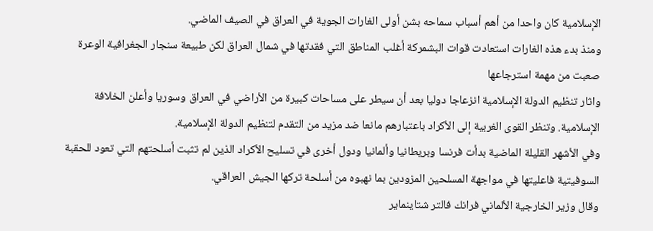الإسلامية كان واحدا من أهم أسباب سماحه بشن أولى الغارات الجوية في العراق في الصيف الماضي.
ومنذ بدء هذه الغارات استعادت قوات البشمركة أغلب المناطق التي فقدتها في شمال العراق لكن طبيعة سنجار الجغرافية الوعرة صعبت من مهمة استرجاعها
واثار تنظيم الدولة الإسلامية انزعاجا دوليا بعد أن سيطر على مساحات كبيرة من الأراضي في العراق وسوريا وأعلن الخلافة الإسلامية. وتنظر القوى الغربية إلى الأكراد باعتبارهم مانعا ضد مزيد من التقدم لتنظيم الدولة الإسلامية.
وفي الأشهر القليلة الماضية بدأت فرنسا وبريطانيا وألمانيا ودول أخرى في تسليح الأكراد الذين لم تثبت أسلحتهم التي تعود للحقبة السوفيتية فاعليتها في مواجهة المسلحين المزودين بما نهبوه من أسلحة تركها الجيش العراقي.
وقال وزير الخارجية الألماني فرانك فالتر شتاينماير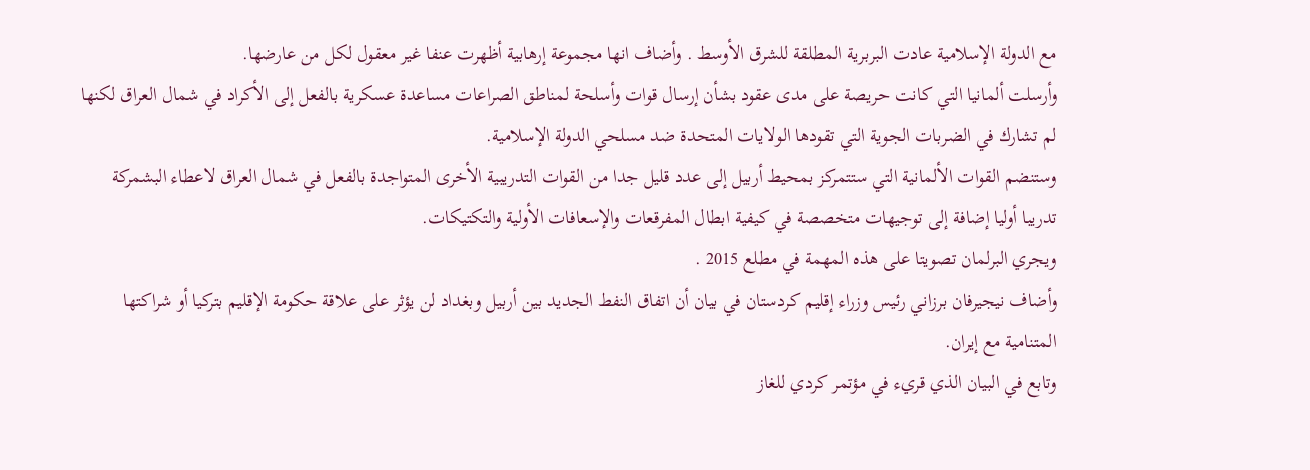مع الدولة الإسلامية عادت البربرية المطلقة للشرق الأوسط . وأضاف انها مجموعة إرهابية أظهرت عنفا غير معقول لكل من عارضها.
وأرسلت ألمانيا التي كانت حريصة على مدى عقود بشأن إرسال قوات وأسلحة لمناطق الصراعات مساعدة عسكرية بالفعل إلى الأكراد في شمال العراق لكنها لم تشارك في الضربات الجوية التي تقودها الولايات المتحدة ضد مسلحي الدولة الإسلامية.
وستنضم القوات الألمانية التي ستتمركز بمحيط أربيل إلى عدد قليل جدا من القوات التدريبية الأخرى المتواجدة بالفعل في شمال العراق لاعطاء البشمركة تدريبا أوليا إضافة إلى توجيهات متخصصة في كيفية ابطال المفرقعات والإسعافات الأولية والتكتيكات.
ويجري البرلمان تصويتا على هذه المهمة في مطلع 2015 .
وأضاف نيجيرفان برزاني رئيس وزراء إقليم كردستان في بيان أن اتفاق النفط الجديد بين أربيل وبغداد لن يؤثر على علاقة حكومة الإقليم بتركيا أو شراكتها المتنامية مع إيران.
وتابع في البيان الذي قريء في مؤتمر كردي للغاز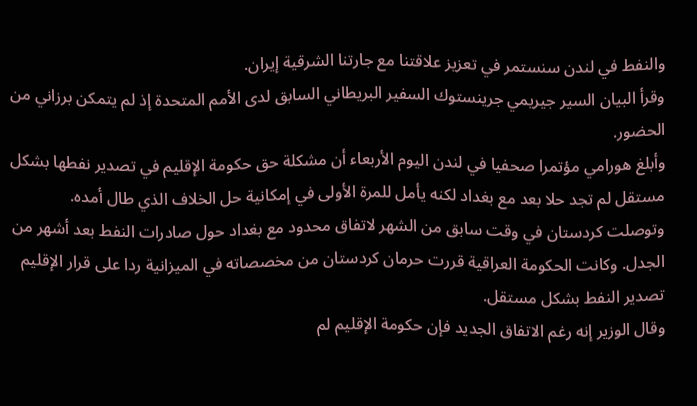والنفط في لندن سنستمر في تعزيز علاقتنا مع جارتنا الشرقية إيران.
وقرأ البيان السير جيريمي جرينستوك السفير البريطاني السابق لدى الأمم المتحدة إذ لم يتمكن برزاني من الحضور.
وأبلغ هورامي مؤتمرا صحفيا في لندن اليوم الأربعاء أن مشكلة حق حكومة الإقليم في تصدير نفطها بشكل مستقل لم تجد حلا بعد مع بغداد لكنه يأمل للمرة الأولى في إمكانية حل الخلاف الذي طال أمده.
وتوصلت كردستان في وقت سابق من الشهر لاتفاق محدود مع بغداد حول صادرات النفط بعد أشهر من الجدل. وكانت الحكومة العراقية قررت حرمان كردستان من مخصصاته في الميزانية ردا على قرار الإقليم تصدير النفط بشكل مستقل.
وقال الوزير إنه رغم الاتفاق الجديد فإن حكومة الإقليم لم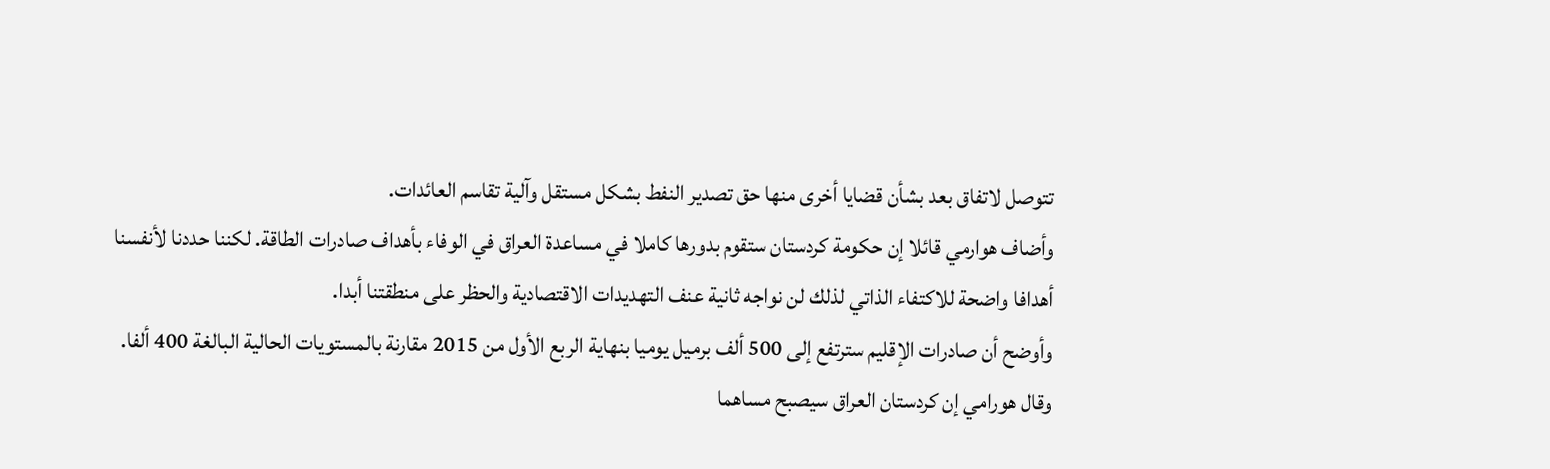تتوصل لاتفاق بعد بشأن قضايا أخرى منها حق تصدير النفط بشكل مستقل وآلية تقاسم العائدات.
وأضاف هوارمي قائلا إن حكومة كردستان ستقوم بدورها كاملا في مساعدة العراق في الوفاء بأهداف صادرات الطاقة. لكننا حددنا لأنفسنا أهدافا واضحة للاكتفاء الذاتي لذلك لن نواجه ثانية عنف التهديدات الاقتصادية والحظر على منطقتنا أبدا.
وأوضح أن صادرات الإقليم سترتفع إلى 500 ألف برميل يوميا بنهاية الربع الأول من 2015 مقارنة بالمستويات الحالية البالغة 400 ألفا.
وقال هورامي إن كردستان العراق سيصبح مساهما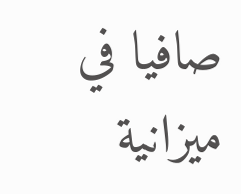صافيا في ميزانية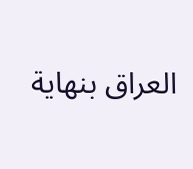العراق بنهاية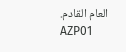العام القادم.
AZP01